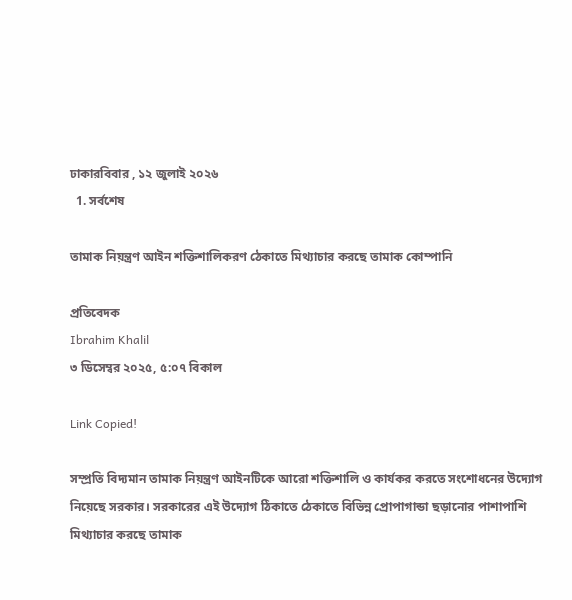ঢাকারবিবার , ১২ জুলাই ২০২৬
  1. সর্বশেষ

তামাক নিয়ন্ত্রণ আইন শক্তিশালিকরণ ঠেকাতে মিথ্যাচার করছে তামাক কোম্পানি

প্রতিবেদক
Ibrahim Khalil
৩ ডিসেম্বর ২০২৫, ৫:০৭ বিকাল

Link Copied!

সম্প্রতি বিদ্যমান তামাক নিয়ন্ত্রণ আইনটিকে আরো শক্তিশালি ও কার্যকর করতে সংশোধনের উদ্যোগ নিয়েছে সরকার। সরকারের এই উদ্যোগ ঠিকাতে ঠেকাতে বিভিন্ন প্রোপাগান্ডা ছড়ানোর পাশাপাশি মিথ্যাচার করছে তামাক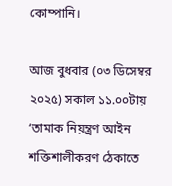কোম্পানি।

আজ বুধবার (০৩ ডিসেম্বর ২০২৫) সকাল ১১.০০টায় ‘তামাক নিয়ন্ত্রণ আইন শক্তিশালীকরণ ঠেকাতে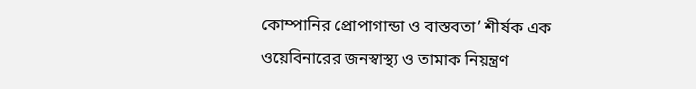কোম্পানির প্রোপাগান্ডা ও বাস্তবতা’ শীর্ষক এক ওয়েবিনারের জনস্বাস্থ্য ও তামাক নিয়ন্ত্রণ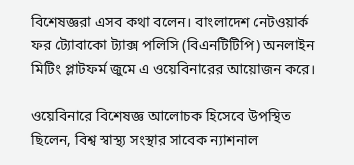বিশেষজ্ঞরা এসব কথা বলেন। বাংলাদেশ নেটওয়ার্ক ফর ট্যোবাকো ট্যাক্স পলিসি (বিএনটিটিপি) অনলাইন মিটিং প্লাটফর্ম জুমে এ ওয়েবিনারের আয়োজন করে।

ওয়েবিনারে বিশেষজ্ঞ আলোচক হিসেবে উপস্থিত ছিলেন, বিশ্ব স্বাস্থ্য সংস্থার সাবেক ন্যাশনাল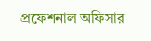প্রফেশনাল অফিসার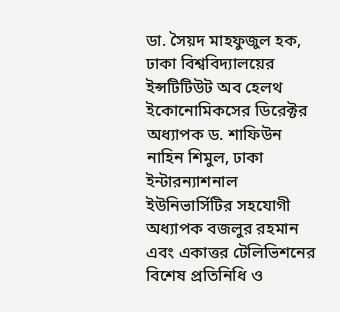ডা. সৈয়দ মাহফুজুল হক, ঢাকা বিশ্ববিদ্যালয়ের ইন্সটিটিউট অব হেলথ ইকোনোমিকসের ডিরেক্টর অধ্যাপক ড. শাফিউন নাহিন শিমুল, ঢাকা ইন্টারন্যাশনাল ইউনিভার্সিটির সহযোগী অধ্যাপক বজলুর রহমান এবং একাত্তর টেলিভিশনের বিশেষ প্রতিনিধি ও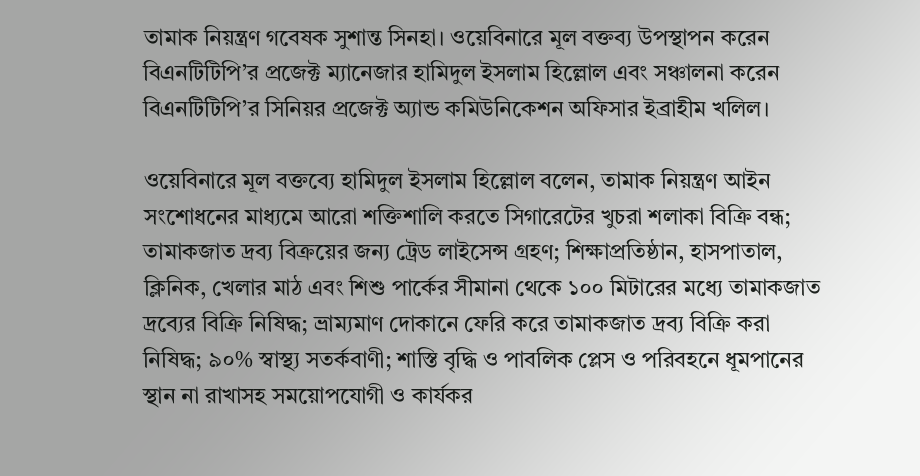তামাক নিয়ন্ত্রণ গবেষক সুশান্ত সিনহা। ওয়েবিনারে মূল বক্তব্য উপস্থাপন করেন বিএনটিটিপি’র প্রজেক্ট ম্যানেজার হামিদুল ইসলাম হিল্লোল এবং সঞ্চালনা করেন বিএনটিটিপি’র সিনিয়র প্রজেক্ট অ্যান্ড কমিউনিকেশন অফিসার ইব্রাহীম খলিল।

ওয়েবিনারে মূল বক্তব্যে হামিদুল ইসলাম হিল্লোল বলেন, তামাক নিয়ন্ত্রণ আইন সংশোধনের মাধ্যমে আরো শক্তিশালি করতে সিগারেটের খুচরা শলাকা বিক্রি বন্ধ; তামাকজাত দ্রব্য বিক্রয়ের জন্য ট্রেড লাইসেন্স গ্রহণ; শিক্ষাপ্রতিষ্ঠান, হাসপাতাল, ক্লিনিক, খেলার মাঠ এবং শিশু পার্কের সীমানা থেকে ১০০ মিটারের মধ্যে তামাকজাত দ্রব্যের বিক্রি নিষিদ্ধ; ভ্রাম্যমাণ দোকানে ফেরি করে তামাকজাত দ্রব্য বিক্রি করা নিষিদ্ধ; ৯০% স্বাস্থ্য সতর্কবাণী; শাস্তি বৃদ্ধি ও পাবলিক প্লেস ও পরিবহনে ধূমপানের স্থান না রাখাসহ সময়োপযোগী ও কার্যকর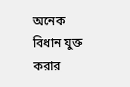অনেক বিধান যুক্ত করার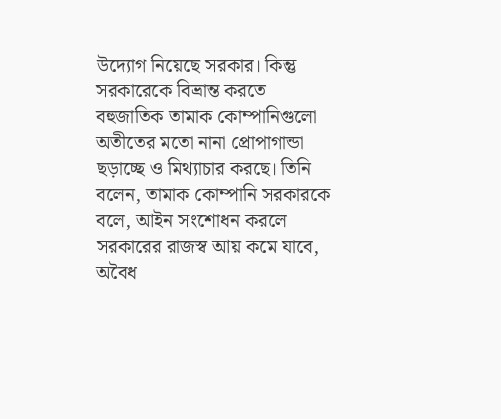উদ্যোগ নিয়েছে সরকার। কিন্তু সরকারেকে বিভ্রান্ত করতে বহুজাতিক তামাক কোম্পানিগুলো অতীতের মতো নানা প্রোপাগান্ডা ছড়াচ্ছে ও মিথ্যাচার করছে। তিনি বলেন, তামাক কোম্পানি সরকারকে বলে, আইন সংশোধন করলে সরকারের রাজস্ব আয় কমে যাবে, অবৈধ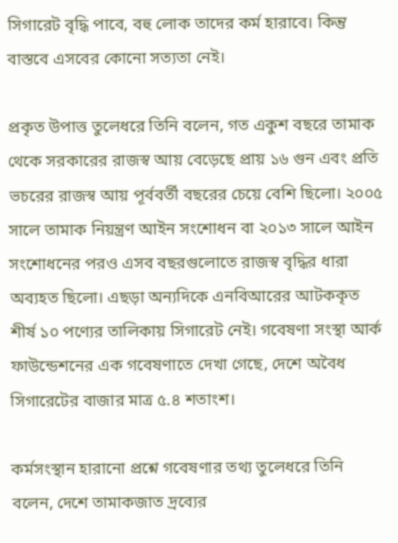সিগারেট বৃদ্ধি পাবে, বহু লোক তাদের কর্ম হারাবে। কিন্তু বাস্তবে এসবের কোনো সত্যতা নেই।

প্রকৃত উপাত্ত তুলেধরে তিনি বলেন, গত একুশ বছরে তামাক থেকে সরকারের রাজস্ব আয় বেড়েছে প্রায় ১৬ গুন এবং প্রতি ভচরের রাজস্ব আয় পূর্ববর্তী বছরের চেয়ে বেশি ছিলো। ২০০৫ সালে তামাক নিয়ন্ত্রণ আইন সংশোধন বা ২০১৩ সালে আইন সংশোধনের পরও এসব বছরগুলোতে রাজস্ব বৃদ্ধির ধারা অব্যহত ছিলো। এছড়া অন্যদিকে এনবিআরের আটককৃত শীর্ষ ১০ পণ্যের তালিকায় সিগারেট নেই। গবেষণা সংস্থা আর্ক ফাউন্ডেশনের এক গবেষণাতে দেখা গেছে, দেশে অবৈধ সিগারেটের বাজার মাত্র ৫.৪ শতাংশ।

কর্মসংস্থান হারানো প্রশ্নে গবেষণার তথ্য তুলেধরে তিনি বলেন, দেশে তামাকজাত দ্রব্যের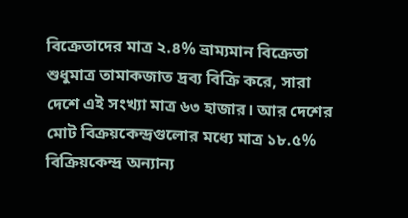বিক্রেতাদের মাত্র ২.৪% ভ্রাম্যমান বিক্রেতা শুধুমাত্র তামাকজাত দ্রব্য বিক্রি করে, সারা দেশে এই সংখ্যা মাত্র ৬৩ হাজার। আর দেশের মোট বিক্রয়কেন্দ্রগুলোর মধ্যে মাত্র ১৮.৫% বিক্রিয়কেন্দ্র অন্যান্য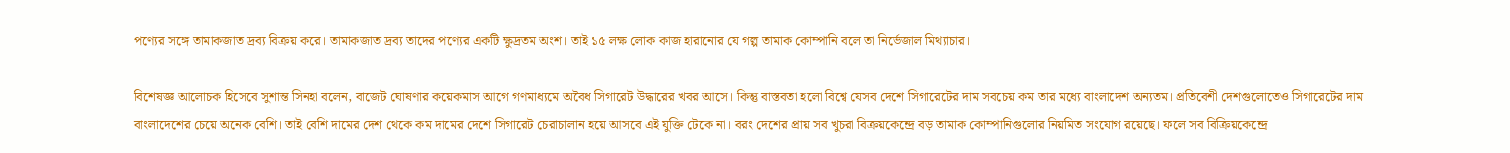পণ্যের সঙ্গে তামাকজাত দ্রব্য বিক্রয় করে। তামাকজাত দ্রব্য তাদের পণ্যের একটি ক্ষুদ্রতম অংশ। তাই ১৫ লক্ষ লোক কাজ হারানোর যে গল্প তামাক কোম্পানি বলে তা নির্ভেজাল মিথ্যাচার।

বিশেষজ্ঞ আলোচক হিসেবে সুশান্ত সিনহা বলেন, বাজেট ঘোষণার কয়েকমাস আগে গণমাধ্যমে অবৈধ সিগারেট উদ্ধারের খবর আসে। কিন্তু বাস্তবতা হলো বিশ্বে যেসব দেশে সিগারেটের দাম সবচেয় কম তার মধ্যে বাংলাদেশ অন্যতম। প্রতিবেশী দেশগুলোতেও সিগারেটের দাম বাংলাদেশের চেয়ে অনেক বেশি। তাই বেশি দামের দেশ থেকে কম দামের দেশে সিগারেট চেরাচালান হয়ে আসবে এই যুক্তি টেকে না। বরং দেশের প্রায় সব খুচরা বিক্রয়কেন্দ্রে বড় তামাক কোম্পানিগুলোর নিয়মিত সংযোগ রয়েছে। ফলে সব বিক্রিয়কেন্দ্রে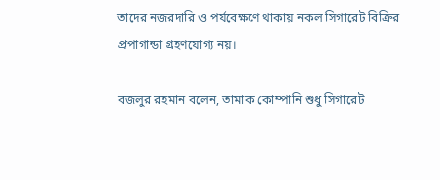তাদের নজরদারি ও পর্যবেক্ষণে থাকায় নকল সিগারেট বিক্রির প্রপাগান্ডা গ্রহণযোগ্য নয়।

বজলুর রহমান বলেন, তামাক কোম্পানি শুধু সিগারেট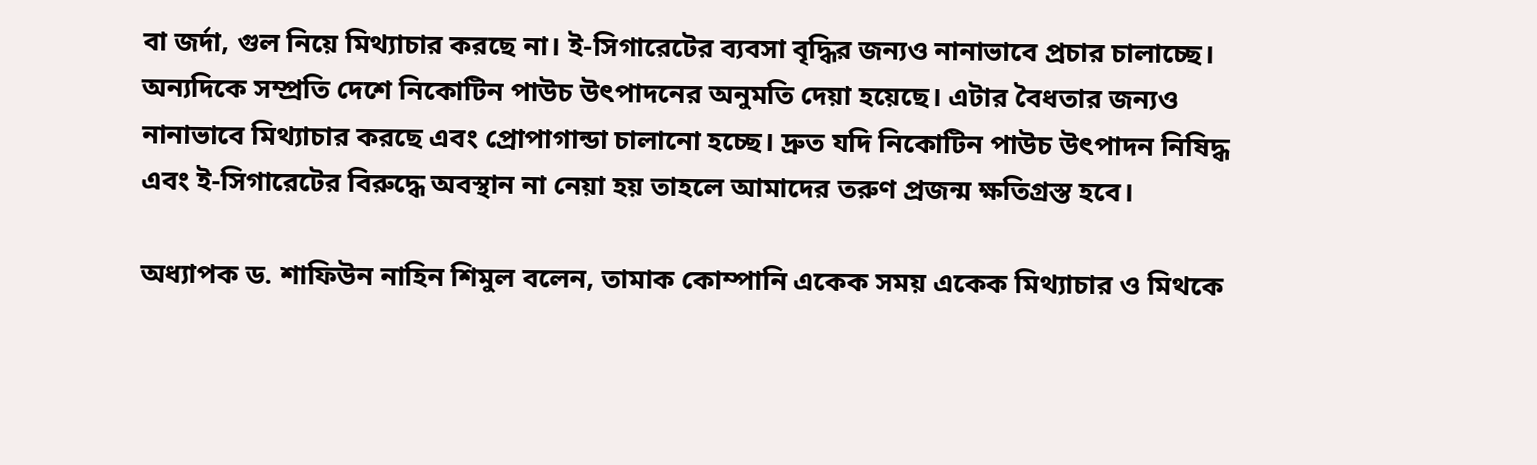বা জর্দা, গুল নিয়ে মিথ্যাচার করছে না। ই-সিগারেটের ব্যবসা বৃদ্ধির জন্যও নানাভাবে প্রচার চালাচ্ছে। অন্যদিকে সম্প্রতি দেশে নিকোটিন পাউচ উৎপাদনের অনুমতি দেয়া হয়েছে। এটার বৈধতার জন্যও নানাভাবে মিথ্যাচার করছে এবং প্রোপাগান্ডা চালানো হচ্ছে। দ্রুত যদি নিকোটিন পাউচ উৎপাদন নিষিদ্ধ এবং ই-সিগারেটের বিরুদ্ধে অবস্থান না নেয়া হয় তাহলে আমাদের তরুণ প্রজন্ম ক্ষতিগ্রস্ত হবে।

অধ্যাপক ড. শাফিউন নাহিন শিমুল বলেন, তামাক কোম্পানি একেক সময় একেক মিথ্যাচার ও মিথকে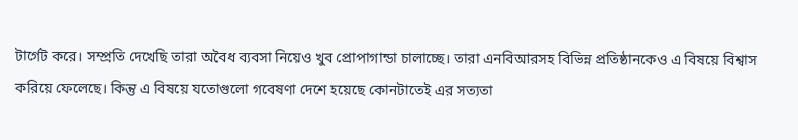টার্গেট করে। সম্প্রতি দেখেছি তারা অবৈধ ব্যবসা নিয়েও খুব প্রোপাগান্ডা চালাচ্ছে। তারা এনবিআরসহ বিভিন্ন প্রতিষ্ঠানকেও এ বিষয়ে বিশ্বাস করিয়ে ফেলেছে। কিন্তু এ বিষয়ে যতোগুলো গবেষণা দেশে হয়েছে কোনটাতেই এর সত্যতা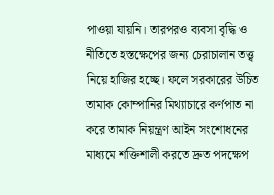পাওয়া যায়নি। তারপরও ব্যবসা বৃদ্ধি ও নীতিতে হস্তক্ষেপের জন্য চেরাচালান তত্ত্ব নিয়ে হাজির হচ্ছে। ফলে সরকারের উচিত তামাক কোম্পানির মিথ্যাচারে কর্ণপাত না করে তামাক নিয়ন্ত্রণ আইন সংশোধনের মাধ্যমে শক্তিশালী করতে দ্রুত পদক্ষেপ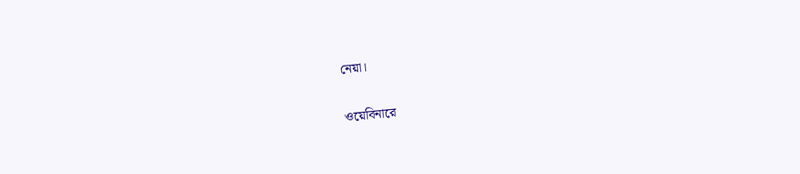নেয়া।

ওয়েবিনারে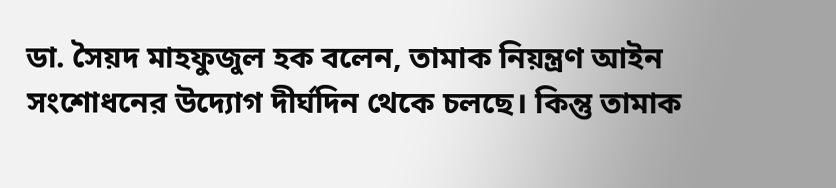ডা. সৈয়দ মাহফুজুল হক বলেন, তামাক নিয়ন্ত্রণ আইন সংশোধনের উদ্যোগ দীর্ঘদিন থেকে চলছে। কিন্তু তামাক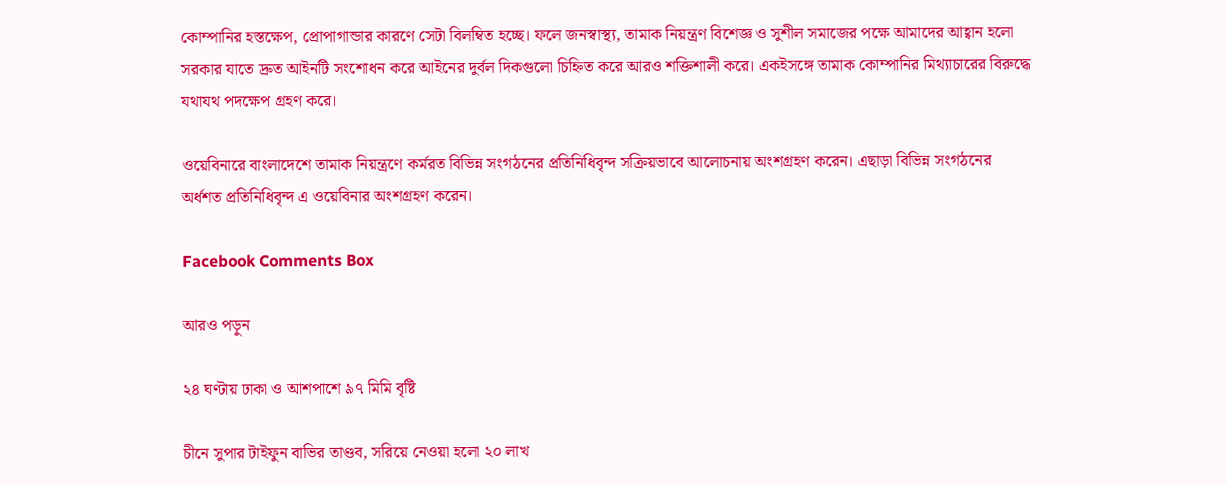কোম্পানির হস্তক্ষেপ, প্রোপাগান্ডার কারণে সেটা বিলম্বিত হচ্ছে। ফলে জনস্বাস্থ্য, তামাক নিয়ন্ত্রণ বিশেজ্ঞ ও সুশীল সমাজের পক্ষে আমাদের আহ্বান হলো সরকার যাতে দ্রুত আইনটি সংশোধন করে আইনের দুর্বল দিকগুলো চিহ্নিত করে আরও শক্তিশালী করে। একইসঙ্গে তামাক কোম্পানির মিথ্যাচারের বিরুদ্ধে যথাযথ পদক্ষেপ গ্রহণ করে।

ওয়েবিনারে বাংলাদেশে তামাক নিয়ন্ত্রণে কর্মরত বিভিন্ন সংগঠনের প্রতিনিধিবৃন্দ সক্রিয়ভাবে আলোচনায় অংশগ্রহণ করেন। এছাড়া বিভিন্ন সংগঠনের অর্ধশত প্রতিনিধিবৃন্দ এ ওয়েবিনার অংশগ্রহণ করেন।

Facebook Comments Box

আরও পড়ুন

২৪ ঘণ্টায় ঢাকা ও আশপাশে ৯৭ মিমি বৃষ্টি

চীনে সুপার টাইফুন বাভির তাণ্ডব, সরিয়ে নেওয়া হলো ২০ লাখ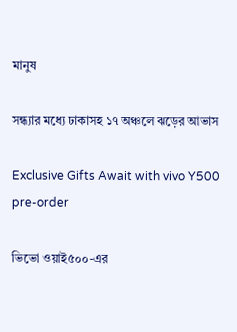মানুষ

সন্ধ্যার মধ্যে ঢাকাসহ ১৭ অঞ্চলে ঝড়ের আভাস

Exclusive Gifts Await with vivo Y500 pre-order

ভিভো ওয়াই৫০০-এর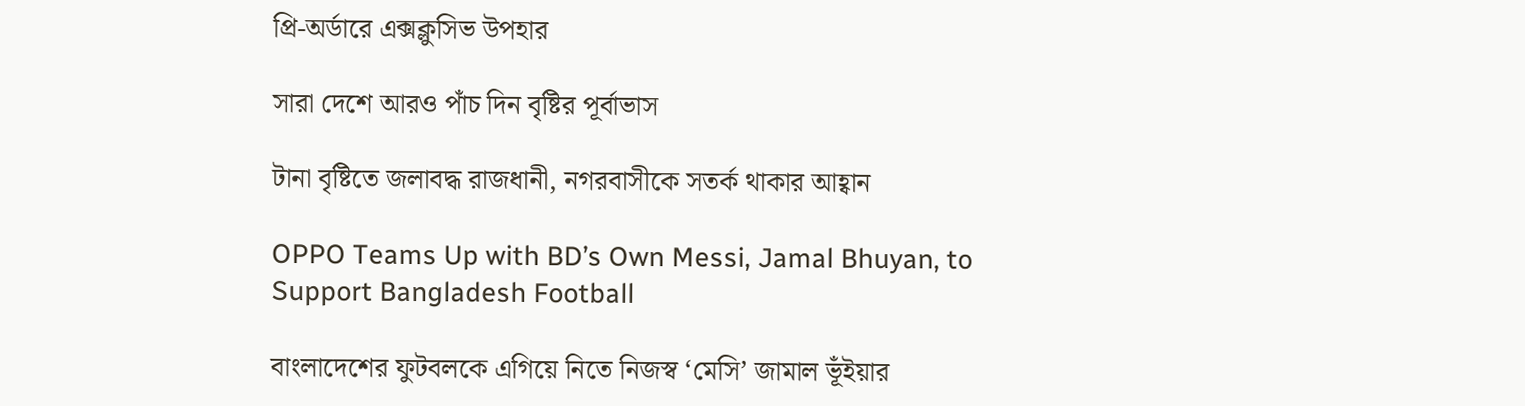প্রি-অর্ডারে এক্সক্লুসিভ উপহার

সারা দেশে আরও পাঁচ দিন বৃষ্টির পূর্বাভাস

টানা বৃষ্টিতে জলাবদ্ধ রাজধানী, নগরবাসীকে সতর্ক থাকার আহ্বান

OPPO Teams Up with BD’s Own Messi, Jamal Bhuyan, to Support Bangladesh Football

বাংলাদেশের ফুটবলকে এগিয়ে নিতে নিজস্ব ‘মেসি’ জামাল ভূঁইয়ার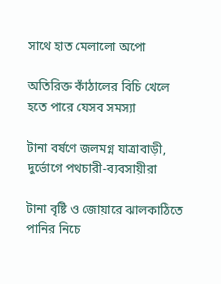সাথে হাত মেলালো অপো

অতিরিক্ত কাঁঠালের বিচি খেলে হতে পারে যেসব সমস্যা

টানা বর্ষণে জলমগ্ন যাত্রাবাড়ী, দুর্ভোগে পথচারী-ব্যবসায়ীরা

টানা বৃষ্টি ও জোয়ারে ঝালকাঠিতে পানির নিচে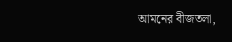আমনের বীজতলা,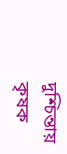দুশ্চিন্তায় কৃষক